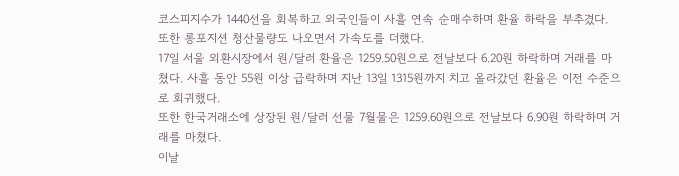코스피지수가 1440선을 회복하고 외국인들이 사흘 연속 순매수하며 환율 하락을 부추겼다. 또한 롱포지션 청산물량도 나오면서 가속도를 더했다.
17일 서울 외환시장에서 원/달러 환율은 1259.50원으로 전날보다 6.20원 하락하며 거래를 마쳤다. 사흘 동안 55원 이상 급락하며 지난 13일 1315원까지 치고 올라갔던 환율은 이전 수준으로 회귀했다.
또한 한국거래소에 상장된 원/달러 선물 7월물은 1259.60원으로 전날보다 6.90원 하락하며 거래를 마쳤다.
이날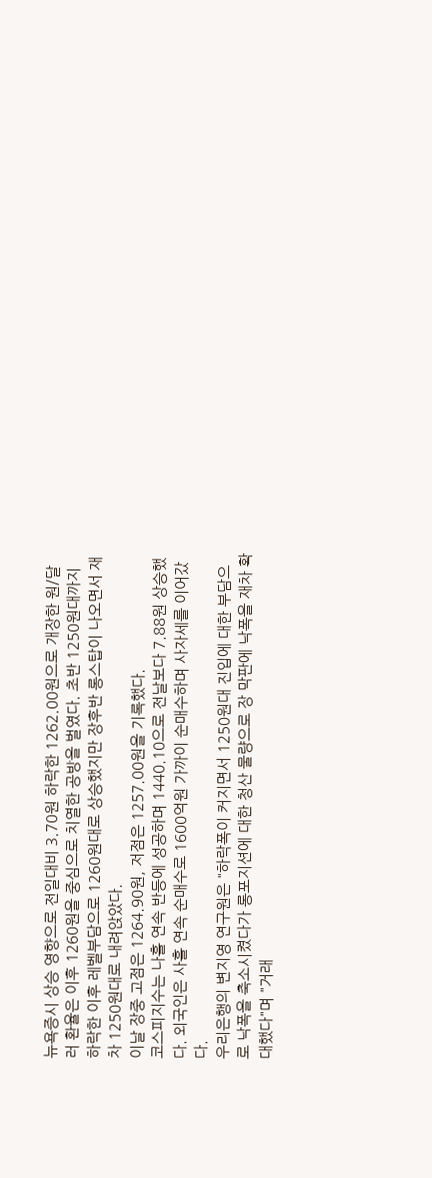뉴욕증시 상승 영향으로 전일대비 3.70원 하락한 1262.00원으로 개장한 원/달러 환율은 이후 1260원을 중심으로 치열한 공방을 벌였다. 초반 1250원대까지 하락한 이후 레벨부담으로 1260원대로 상승했지만 장후반 롱스탑이 나오면서 재차 1250원대로 내려앉았다.
이날 장중 고점은 1264.90원, 저점은 1257.00원을 기록했다.
코스피지수는 나흘 연속 반등에 성공하며 1440.10으로 전날보다 7.88원 상승했다. 외국인은 사흘 연속 순매수로 1600억원 가까이 순매수하며 사자세를 이어갔다.
우리은행의 변지영 연구원은 "하락폭이 커지면서 1250원대 진입에 대한 부담으로 낙폭을 축소시켰다가 롱포지션에 대한 청산 물량으로 장 막판에 낙폭을 재차 확대했다"며 "거래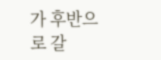가 후반으로 갈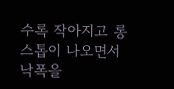수록 작아지고 롱스톱이 나오면서 낙폭을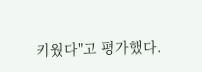키웠다"고 평가했다.